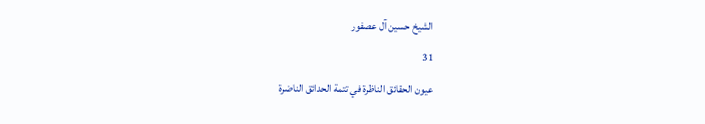الشيخ حسين آل عصفور
31
عيون الحقائق الناظرة في تتمة الحدائق الناضرة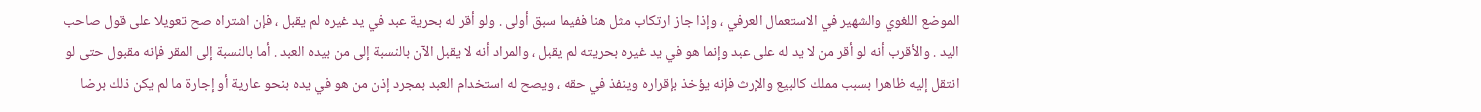الموضع اللغوي والشهير في الاستعمال العرفي ، وإذا جاز ارتكاب مثل هنا ففيما سبق أولى . ولو أقر له بحرية عبد في يد غيره لم يقبل ، فإن اشتراه صح تعويلا على قول صاحب اليد . والأقرب أنه لو أقر من لا يد له على عبد وإنما هو في يد غيره بحريته لم يقبل ، والمراد أنه لا يقبل الآن بالنسبة إلى من بيده العبد . أما بالنسبة إلى المقر فإنه مقبول حتى لو انتقل إليه ظاهرا بسبب مملك كالبيع والإرث فإنه يؤخذ بإقراره وينفذ في حقه ، ويصح له استخدام العبد بمجرد إذن من هو في يده بنحو عارية أو إجارة ما لم يكن ذلك برضا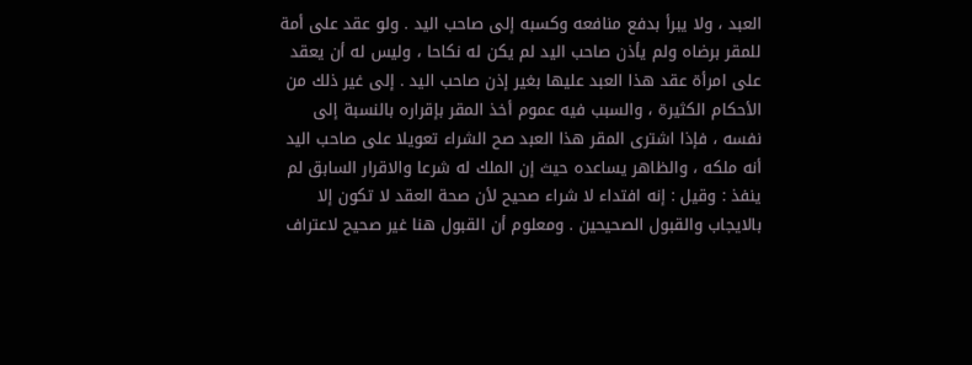العبد ، ولا يبرأ بدفع منافعه وكسبه إلى صاحب اليد . ولو عقد على أمة للمقر برضاه ولم يأذن صاحب اليد لم يكن له نكاحا ، وليس له أن يعقد على امرأة عقد هذا العبد عليها بغير إذن صاحب اليد . إلى غير ذلك من الأحكام الكثيرة ، والسبب فيه عموم أخذ المقر بإقراره بالنسبة إلى نفسه ، فإذا اشترى المقر هذا العبد صح الشراء تعويلا على صاحب اليد أنه ملكه ، والظاهر يساعده حيث إن الملك له شرعا والاقرار السابق لم ينفذ : وقيل : إنه افتداء لا شراء صحيح لأن صحة العقد لا تكون إلا بالايجاب والقبول الصحيحين . ومعلوم أن القبول هنا غير صحيح لاعتراف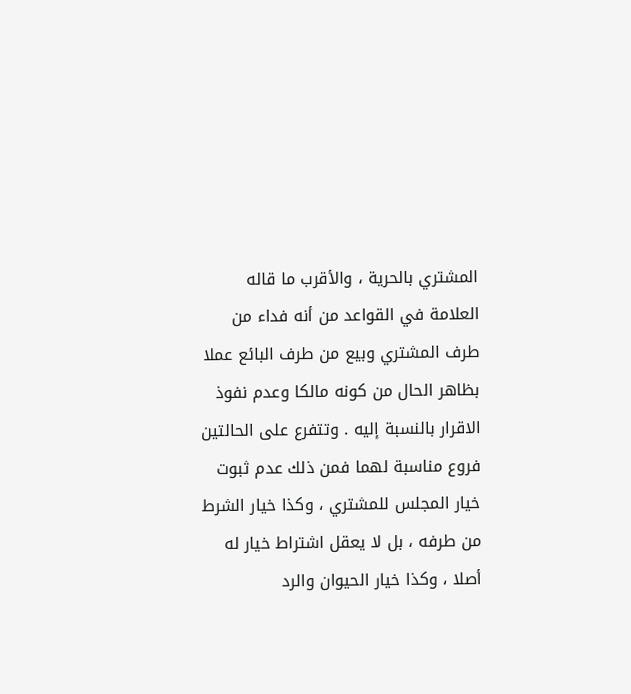المشتري بالحرية ، والأقرب ما قاله العلامة في القواعد من أنه فداء من طرف المشتري وبيع من طرف البائع عملا بظاهر الحال من كونه مالكا وعدم نفوذ الاقرار بالنسبة إليه . وتتفرع على الحالتين فروع مناسبة لهما فمن ذلك عدم ثبوت خيار المجلس للمشتري ، وكذا خيار الشرط من طرفه ، بل لا يعقل اشتراط خيار له أصلا ، وكذا خيار الحيوان والرد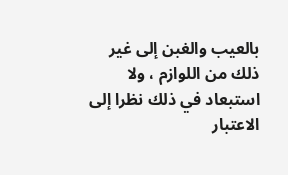بالعيب والغبن إلى غير ذلك من اللوازم ، ولا استبعاد في ذلك نظرا إلى الاعتبار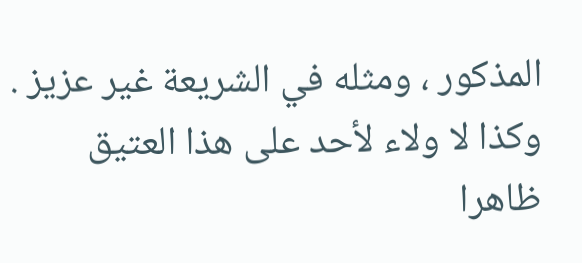المذكور ، ومثله في الشريعة غير عزيز . وكذا لا ولاء لأحد على هذا العتيق ظاهرا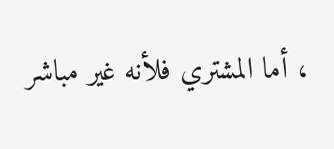، أما المشتري فلأنه غير مباشر